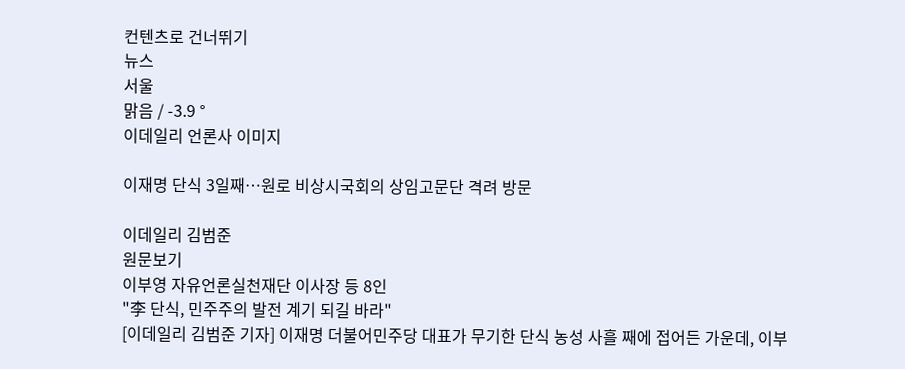컨텐츠로 건너뛰기
뉴스
서울
맑음 / -3.9 °
이데일리 언론사 이미지

이재명 단식 3일째…원로 비상시국회의 상임고문단 격려 방문

이데일리 김범준
원문보기
이부영 자유언론실천재단 이사장 등 8인
"李 단식, 민주주의 발전 계기 되길 바라"
[이데일리 김범준 기자] 이재명 더불어민주당 대표가 무기한 단식 농성 사흘 째에 접어든 가운데, 이부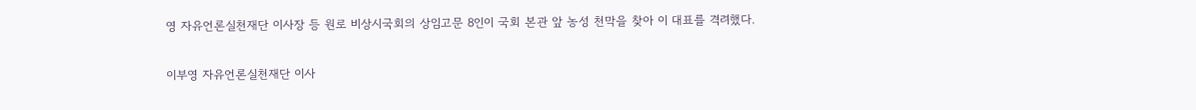영 자유언론실천재단 이사장 등 원로 비상시국회의 상임고문 8인이 국회 본관 앞 농성 천막을 찾아 이 대표를 격려했다.

이부영 자유언론실천재단 이사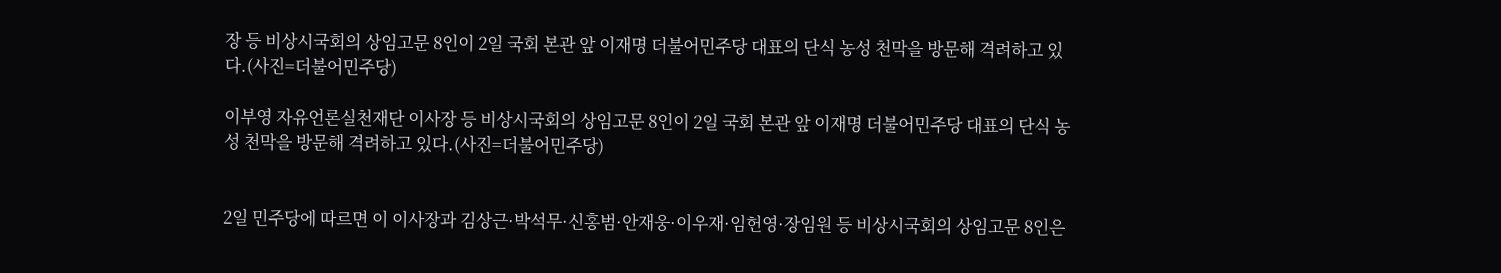장 등 비상시국회의 상임고문 8인이 2일 국회 본관 앞 이재명 더불어민주당 대표의 단식 농성 천막을 방문해 격려하고 있다.(사진=더불어민주당)

이부영 자유언론실천재단 이사장 등 비상시국회의 상임고문 8인이 2일 국회 본관 앞 이재명 더불어민주당 대표의 단식 농성 천막을 방문해 격려하고 있다.(사진=더불어민주당)


2일 민주당에 따르면 이 이사장과 김상근·박석무·신홍범·안재웅·이우재·임헌영·장임원 등 비상시국회의 상임고문 8인은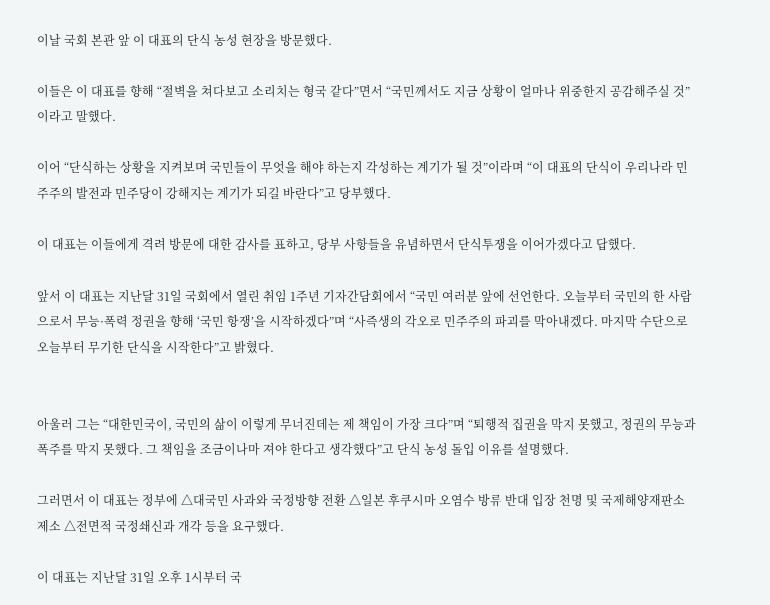이날 국회 본관 앞 이 대표의 단식 농성 현장을 방문했다.

이들은 이 대표를 향해 “절벽을 쳐다보고 소리치는 형국 같다”면서 “국민께서도 지금 상황이 얼마나 위중한지 공감해주실 것”이라고 말했다.

이어 “단식하는 상황을 지켜보며 국민들이 무엇을 해야 하는지 각성하는 계기가 될 것”이라며 “이 대표의 단식이 우리나라 민주주의 발전과 민주당이 강해지는 계기가 되길 바란다”고 당부했다.

이 대표는 이들에게 격려 방문에 대한 감사를 표하고, 당부 사항들을 유념하면서 단식투쟁을 이어가겠다고 답했다.

앞서 이 대표는 지난달 31일 국회에서 열린 취임 1주년 기자간담회에서 “국민 여러분 앞에 선언한다. 오늘부터 국민의 한 사람으로서 무능·폭력 정권을 향해 ‘국민 항쟁’을 시작하겠다”며 “사즉생의 각오로 민주주의 파괴를 막아내겠다. 마지막 수단으로 오늘부터 무기한 단식을 시작한다”고 밝혔다.


아울러 그는 “대한민국이, 국민의 삶이 이렇게 무너진데는 제 책임이 가장 크다”며 “퇴행적 집권을 막지 못했고, 정권의 무능과 폭주를 막지 못했다. 그 책임을 조금이나마 져야 한다고 생각했다”고 단식 농성 돌입 이유를 설명했다.

그러면서 이 대표는 정부에 △대국민 사과와 국정방향 전환 △일본 후쿠시마 오염수 방류 반대 입장 천명 및 국제해양재판소 제소 △전면적 국정쇄신과 개각 등을 요구했다.

이 대표는 지난달 31일 오후 1시부터 국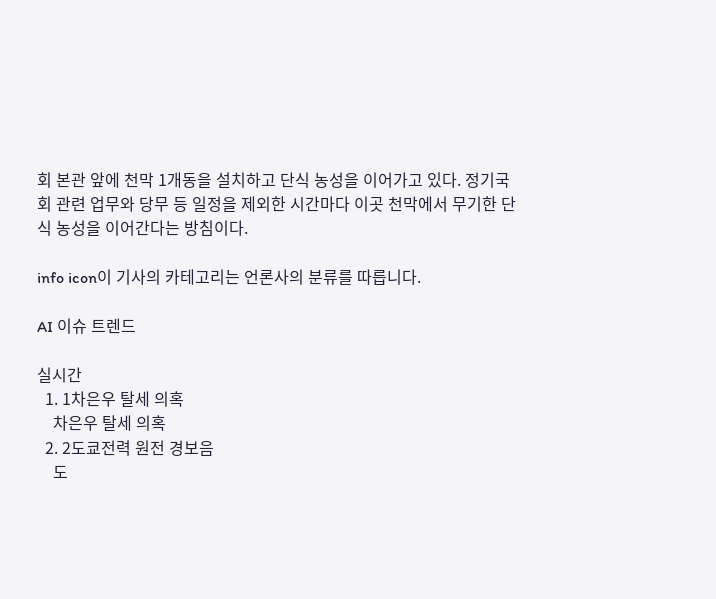회 본관 앞에 천막 1개동을 설치하고 단식 농성을 이어가고 있다. 정기국회 관련 업무와 당무 등 일정을 제외한 시간마다 이곳 천막에서 무기한 단식 농성을 이어간다는 방침이다.

info icon이 기사의 카테고리는 언론사의 분류를 따릅니다.

AI 이슈 트렌드

실시간
  1. 1차은우 탈세 의혹
    차은우 탈세 의혹
  2. 2도쿄전력 원전 경보음
    도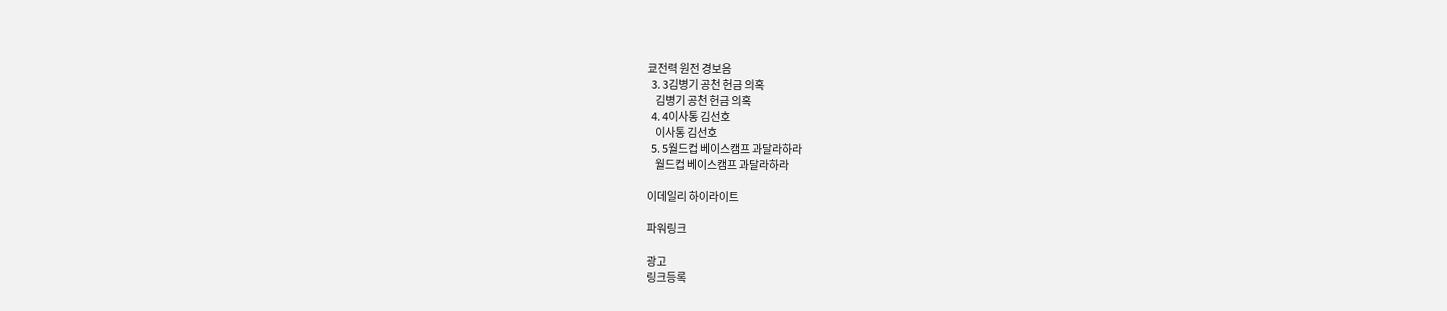쿄전력 원전 경보음
  3. 3김병기 공천 헌금 의혹
    김병기 공천 헌금 의혹
  4. 4이사통 김선호
    이사통 김선호
  5. 5월드컵 베이스캠프 과달라하라
    월드컵 베이스캠프 과달라하라

이데일리 하이라이트

파워링크

광고
링크등록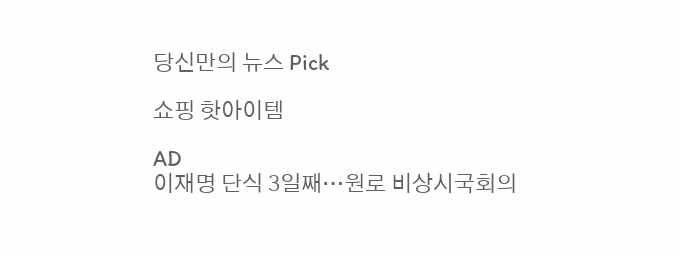당신만의 뉴스 Pick

쇼핑 핫아이템

AD
이재명 단식 3일째…원로 비상시국회의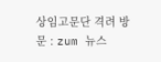상임고문단 격려 방문 : zum 뉴스